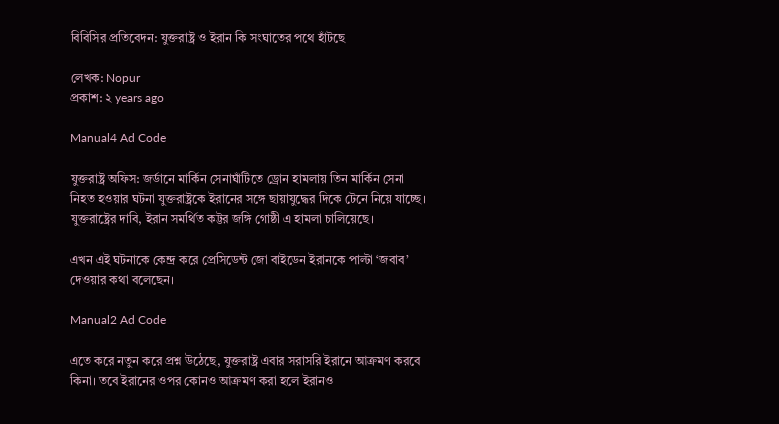বিবিসির প্রতিবেদন: যুক্তরাষ্ট্র ও ইরান কি সংঘাতের পথে হাঁটছে

লেখক: Nopur
প্রকাশ: ২ years ago

Manual4 Ad Code

যুক্তরাষ্ট্র অফিস: জর্ডানে মার্কিন সেনাঘাঁটিতে ড্রোন হামলায় তিন মার্কিন সেনা
নিহত হওয়ার ঘটনা যুক্তরাষ্ট্রকে ইরানের সঙ্গে ছায়াযুদ্ধের দিকে টেনে নিয়ে যাচ্ছে।
যুক্তরাষ্ট্রের দাবি, ইরান সমর্থিত কট্টর জঙ্গি গোষ্ঠী এ হামলা চালিয়েছে।

এখন এই ঘটনাকে কেন্দ্র করে প্রেসিডেন্ট জো বাইডেন ইরানকে পাল্টা ‘জবাব’
দেওয়ার কথা বলেছেন।

Manual2 Ad Code

এতে করে নতুন করে প্রশ্ন উঠেছে, যুক্তরাষ্ট্র এবার সরাসরি ইরানে আক্রমণ করবে
কিনা। তবে ইরানের ওপর কোনও আক্রমণ করা হলে ইরানও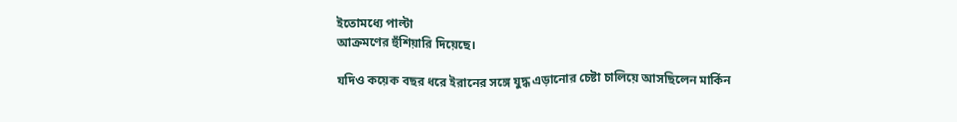ইতোমধ্যে পাল্টা
আক্রমণের হুঁশিয়ারি দিয়েছে।

যদিও কয়েক বছর ধরে ইরানের সঙ্গে যুদ্ধ এড়ানোর চেষ্টা চালিয়ে আসছিলেন মার্কিন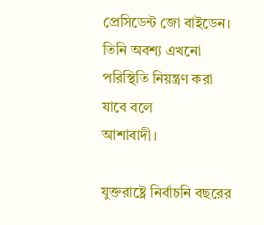প্রেসিডেন্ট জো বাইডেন। তিনি অবশ্য এখনো পরিস্থিতি নিয়ন্ত্রণ করা যাবে বলে
আশাবাদী।

যুক্তরাষ্ট্রে নির্বাচনি বছরের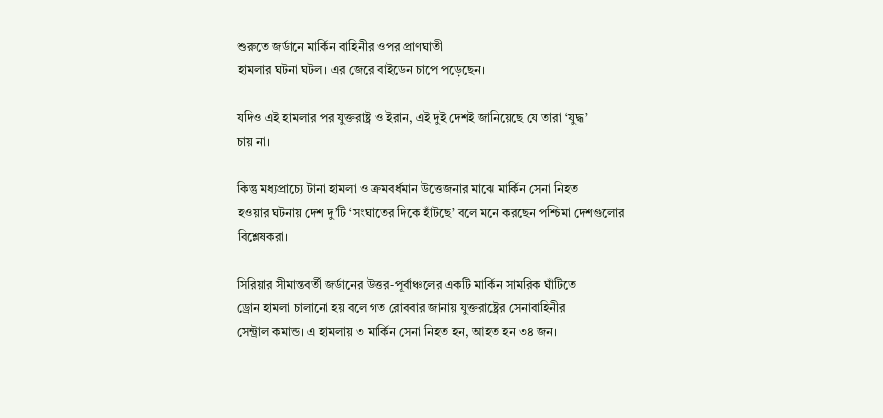শুরুতে জর্ডানে মার্কিন বাহিনীর ওপর প্রাণঘাতী
হামলার ঘটনা ঘটল। এর জেরে বাইডেন চাপে পড়েছেন।

যদিও এই হামলার পর যুক্তরাষ্ট্র ও ইরান, এই দুই দেশই জানিয়েছে যে তারা ‘যুদ্ধ’
চায় না।

কিন্তু মধ্যপ্রাচ্যে টানা হামলা ও ক্রমবর্ধমান উত্তেজনার মাঝে মার্কিন সেনা নিহত
হওয়ার ঘটনায় দেশ দু’টি ‘সংঘাতের দিকে হাঁটছে’ বলে মনে করছেন পশ্চিমা দেশগুলোর
বিশ্লেষকরা।

সিরিয়ার সীমান্তবর্তী জর্ডানের উত্তর-পূর্বাঞ্চলের একটি মার্কিন সামরিক ঘাঁটিতে
ড্রোন হামলা চালানো হয় বলে গত রোববার জানায় যুক্তরাষ্ট্রের সেনাবাহিনীর
সেন্ট্রাল কমান্ড। এ হামলায় ৩ মার্কিন সেনা নিহত হন, আহত হন ৩৪ জন।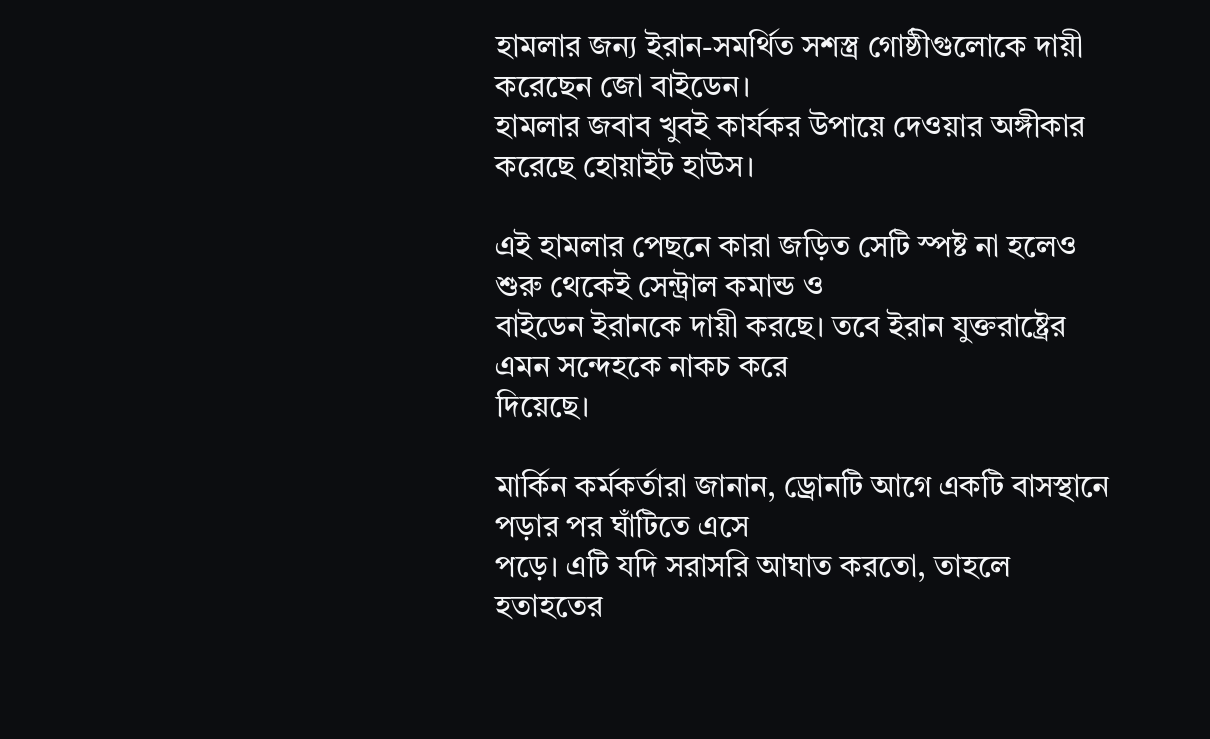হামলার জন্য ইরান-সমর্থিত সশস্ত্র গোষ্ঠীগুলোকে দায়ী করেছেন জো বাইডেন।
হামলার জবাব খুবই কার্যকর উপায়ে দেওয়ার অঙ্গীকার করেছে হোয়াইট হাউস।

এই হামলার পেছনে কারা জড়িত সেটি স্পষ্ট না হলেও শুরু থেকেই সেন্ট্রাল কমান্ড ও
বাইডেন ইরানকে দায়ী করছে। তবে ইরান যুক্তরাষ্ট্রের এমন সন্দেহকে নাকচ করে
দিয়েছে।

মার্কিন কর্মকর্তারা জানান, ড্রোনটি আগে একটি বাসস্থানে পড়ার পর ঘাঁটিতে এসে
পড়ে। এটি যদি সরাসরি আঘাত করতো, তাহলে হতাহতের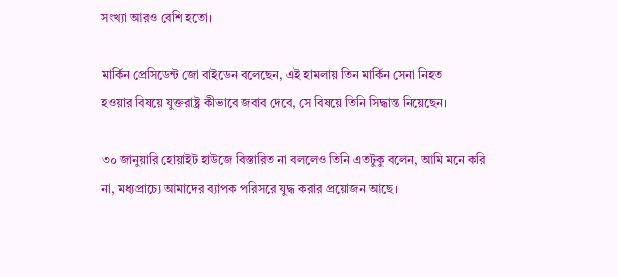সংখ্যা আরও বেশি হতো।

মার্কিন প্রেসিডেন্ট জো বাইডেন বলেছেন, এই হামলায় তিন মার্কিন সেনা নিহত
হওয়ার বিষয়ে যুক্তরাষ্ট্র কীভাবে জবাব দেবে, সে বিষয়ে তিনি সিদ্ধান্ত নিয়েছেন।

৩০ জানুয়ারি হোয়াইট হাউজে বিস্তারিত না বললেও তিনি এতটুকু বলেন, আমি মনে করি
না, মধ্যপ্রাচ্যে আমাদের ব্যাপক পরিসরে যুদ্ধ করার প্রয়োজন আছে।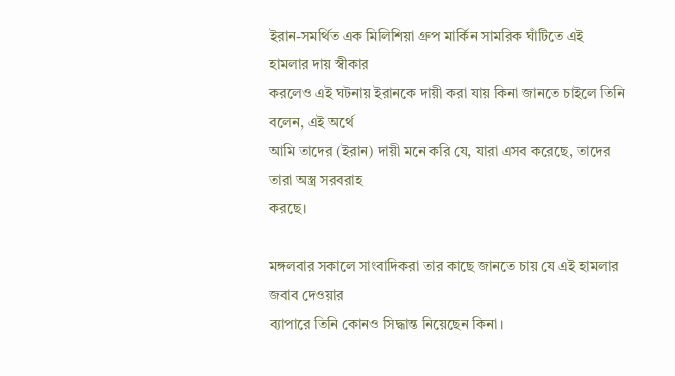ইরান-সমর্থিত এক মিলিশিয়া গ্রুপ মার্কিন সামরিক ঘাঁটিতে এই হামলার দায় স্বীকার
করলেও এই ঘটনায় ইরানকে দায়ী করা যায় কিনা জানতে চাইলে তিনি বলেন, এই অর্থে
আমি তাদের (ইরান) দায়ী মনে করি যে, যারা এসব করেছে, তাদের তারা অস্ত্র সরবরাহ
করছে।

মঙ্গলবার সকালে সাংবাদিকরা তার কাছে জানতে চায় যে এই হামলার জবাব দেওয়ার
ব্যাপারে তিনি কোনও সিদ্ধান্ত নিয়েছেন কিনা।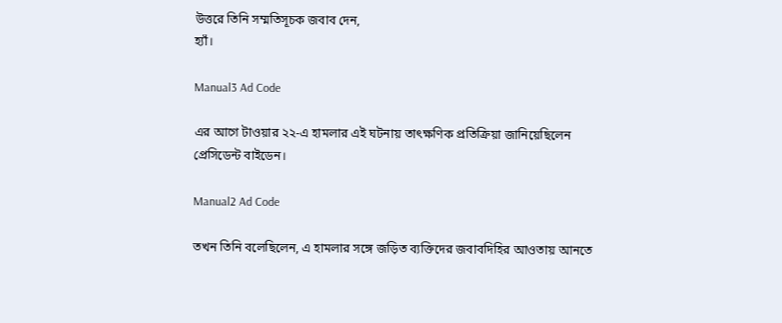উত্তরে তিনি সম্মতিসূচক জবাব দেন,
হ্যাঁ।

Manual3 Ad Code

এর আগে টাওয়ার ২২-এ হামলার এই ঘটনায় তাৎক্ষণিক প্রতিক্রিয়া জানিয়েছিলেন
প্রেসিডেন্ট বাইডেন।

Manual2 Ad Code

তখন তিনি বলেছিলেন, এ হামলার সঙ্গে জড়িত ব্যক্তিদের জবাবদিহির আওতায় আনতে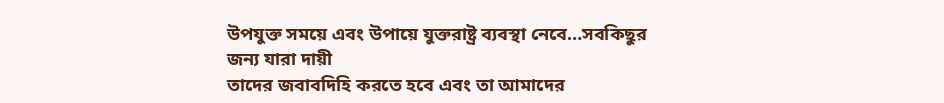উপযুক্ত সময়ে এবং উপায়ে যুক্তরাষ্ট্র ব্যবস্থা নেবে…সবকিছুর জন্য যারা দায়ী
তাদের জবাবদিহি করতে হবে এবং তা আমাদের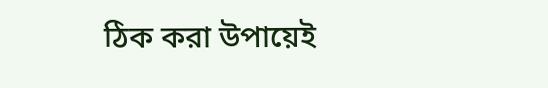ঠিক করা উপায়েই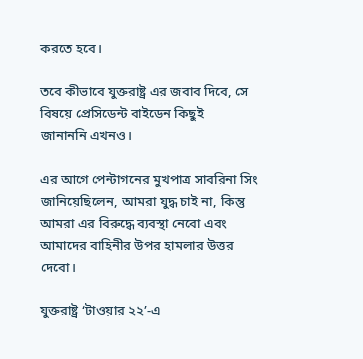করতে হবে।

তবে কীভাবে যুক্তরাষ্ট্র এর জবাব দিবে, সে বিষয়ে প্রেসিডেন্ট বাইডেন কিছুই
জানাননি এখনও।

এর আগে পেন্টাগনের মুখপাত্র সাবরিনা সিং জানিয়েছিলেন, আমরা যুদ্ধ চাই না, কিন্তু
আমরা এর বিরুদ্ধে ব্যবস্থা নেবো এবং আমাদের বাহিনীর উপর হামলার উত্তর দেবো।

যুক্তরাষ্ট্র ‘টাওয়ার ২২’-এ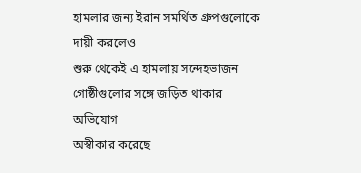হামলার জন্য ইরান সমর্থিত গ্রুপগুলোকে দায়ী করলেও
শুরু থেকেই এ হামলায় সন্দেহভাজন গোষ্ঠীগুলোর সঙ্গে জড়িত থাকার অভিযোগ
অস্বীকার করেছে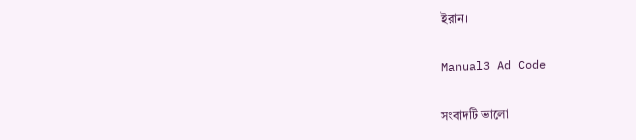ইরান।

Manual3 Ad Code

সংবাদটি ভালো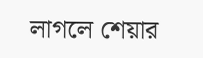লাগলে শেয়ার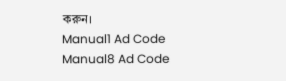করুন।
Manual1 Ad Code
Manual8 Ad Code